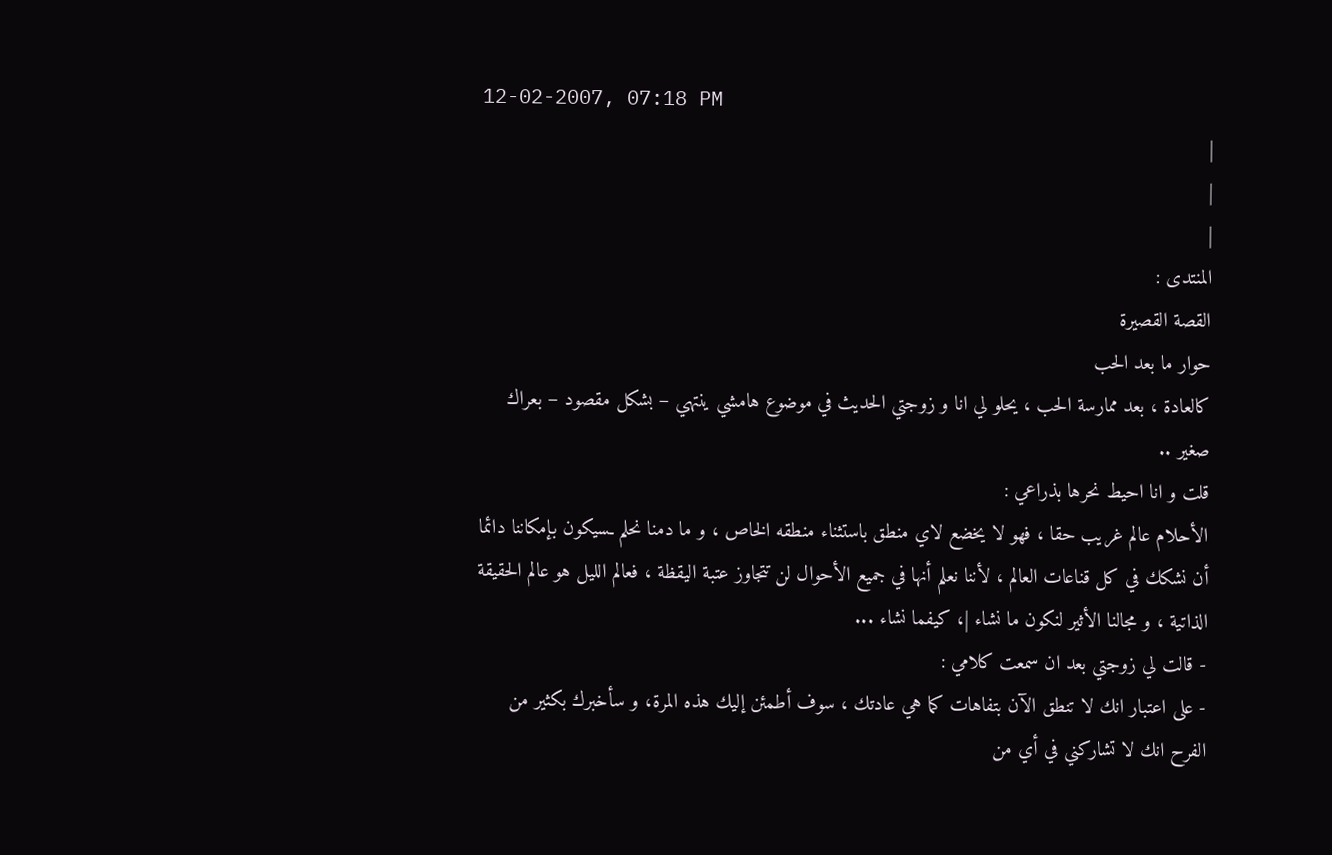12-02-2007, 07:18 PM
|
|
|
المنتدى :
القصة القصيرة
حوار ما بعد الحب
كالعادة ، بعد ممارسة الحب ، يحلو لي انا و زوجتي الحديث في موضوع هامشي ينتهي – بشكل مقصود – بعراك صغير ..
قلت و انا احيط نحرها بذراعي :
الأحلام عالم غريب حقا ، فهو لا يخضع لاي منطق باستثناء منطقه الخاص ، و ما دمنا نحلم ـسيكون بإمكاننا دائما أن نشكك في كل قناعات العالم ، لأننا نعلم أنها في جميع الأحوال لن تتجاوز عتبة اليقظة ، فعالم الليل هو عالم الحقيقة الذاتية ، و مجالنا الأثير لنكون ما نشاء |، كيفما نشاء ...
- قالت لي زوجتي بعد ان سمعت كلامي :
- على اعتبار انك لا تنطق الآن بتفاهات كما هي عادتك ، سوف أطمئن إليك هذه المرة، و سأخبرك بكثير من الفرح انك لا تشاركني في أي من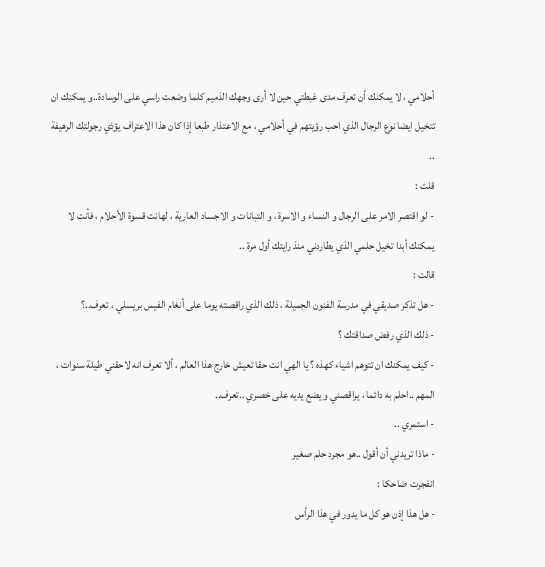أحلامي ، لا يمكنك أن تعرف مدى غبطتي حين لا أرى وجهك الذميم كلما وضعت راسي على الوسادة..و يمكنك ان تتخيل ايضا نوع الرجال الذي احب رؤيتهم في أحلامي ، مع الاعتذار طبعا إذا كان هذا الاعتراف يؤذي رجولتك الرهيفة ..
قلت :
- لو اقتصر الامر على الرجال و النساء و الاسرة ، و التبانات و الاجساد العارية ، لهانت قسوة الأحلام ، فأنت لا يمكنك أبدا تخيل حلمي الذي يطاردني منذ رايتك أول مرة ..
قالت :
- هل تذكر صديقي في مدرسة الفنون الجميلة ، ذلك الذي راقصته يوما على أنغام الفيس بريسلي ، تعرف..؟
- ذلك الذي رفض صداقتك ؟
- كيف يمكنك ان تتوهم اشياء كهذه ؟ يا الهي انت حقا تعيش خارج هذا العالم ، ألا تعرف انه لاحقني طيلة سنوات ، المهم ..احلم به دائما ، يراقصني و يضع يديه على خصري ..تعرف..
- استمري ..
- ماذا تريدني أن أقول ..هو مجرد حلم صغير
انفجرت ضاحكا :
- هل هذا إذن هو كل ما يدور في هذا الرأس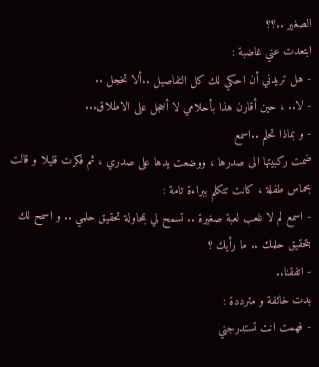الصغير ..؟؟
ابتعدت عني غاضبة :
- هل تريدني أن احكي لك كل التفاصيل ..ألا تخجل ..
- لا.. ، حين أقارن هذا بأحلامي لا أخجل على الاطلاق...
- و بماذا تحلم ..اسمع
ضمت ركبيتها الى صدرها ، ووضعت يدها على صدري ، ثم فكرت قليلا و قالت بحماس طفلة ، كانت تتكلم ببراءة تامة :
- اسمع لم لا نلعب لعبة صغيرة .. تسمح لي بمحاولة تحقيق حلمي .. و اسمح لك بتحقيق حلمك .. ما رأيك ؟
- اتفقنا..
بدت خائفة و مترددة :
- فهمت انت تستدرجني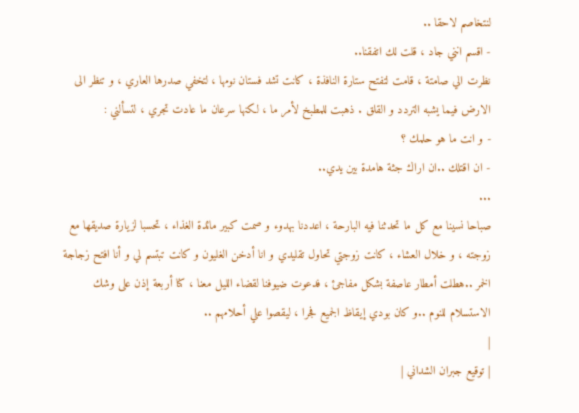لنتخاصم لاحقا ..
- اقسم انني جاد ، قلت لك اتفقنا..
نظرت الي صامتة ، قامت لتفتح ستارة النافذة ، كانت تشد فستان نومها ، لتخفي صدرها العاري ، و تنظر الى الارض فيما يشبه التردد و القلق . ذهبت للمطبخ لأمر ما ، لكنها سرعان ما عادت تجري ، لتسألني :
- و انت ما هو حلمك ؟
- ان اقتلك ..ان اراك جثة هامدة بين يدي..
...
صباحا نسينا مع كل ما تحدثنا فيه البارحة ، اعددنا بهدوء و صمت كبير مائدة الغذاء ، تحسبا لزيارة صديقها مع زوجته ، و خلال العشاء ، كانت زوجتي تحاول تقليدي و انا أدخن الغليون و كانت تبتسم لي و أنا افتح زجاجة الخمر ..هطلت أمطار عاصفة بشكل مفاجئ ، فدعوت ضيوفنا لقضاء الليل معنا ، كنا أربعة إذن على وشك الاستسلام للنوم ..و كان بودي إيقاظ الجميع فجرا ، ليقصوا علي أحلامهم ..
|
| توقيع جبران الشداني |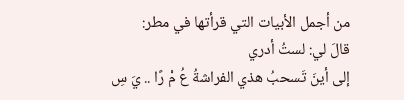من أجمل الأبيات التي قرأتها في مطر:
قالَ لي: لستُ أدري
إلى أينَ تَسحبُ هذي الفراشةُ عُ مْ رًا .. يَ سِ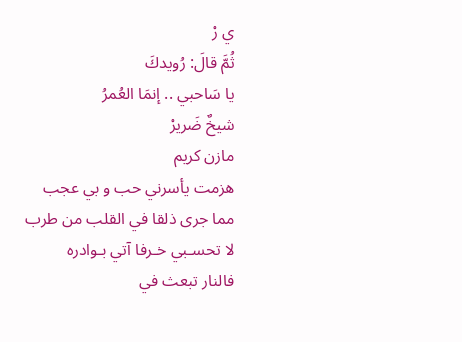ي رْ
ثُمَّ قالَ: رُويدكَ
يا سَاحبي .. إنمَا العُمرُ
شيخٌ ضَريرْ
مازن كريم
هزمت يأسرني حب و بي عجب
مما جرى ذلقا في القلب من طرب
لا تحسـبي خـرفا آتي بـوادره
فالنار تبعث في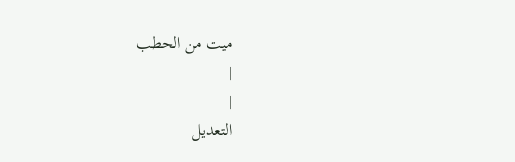ميت من الحطب
|
|
التعديل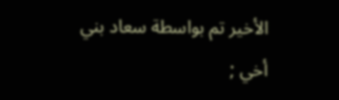الأخير تم بواسطة سعاد بني أخي ;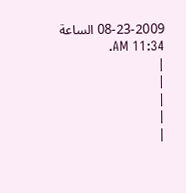08-23-2009 الساعة 11:34 AM.
|
|
|
|
|